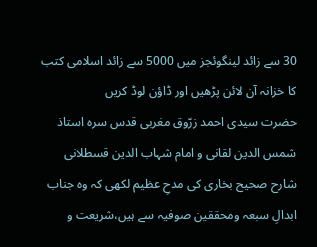30 سے زائد لینگوئجز میں 5000 سے زائد اسلامی کتب کا خزانہ آن لائن پڑھیں اور ڈاؤن لوڈ کریں
حضرت سیدی احمد زرّوق مغربی قدس سرہ استاذ شمس الدین لقانی و امام شہاب الدین قسطلانی شارح صحیح بخاری کی مدحِ عظیم لکھی کہ وہ جناب ابدالِ سبعہ ومحققین صوفیہ سے ہیں،شریعت و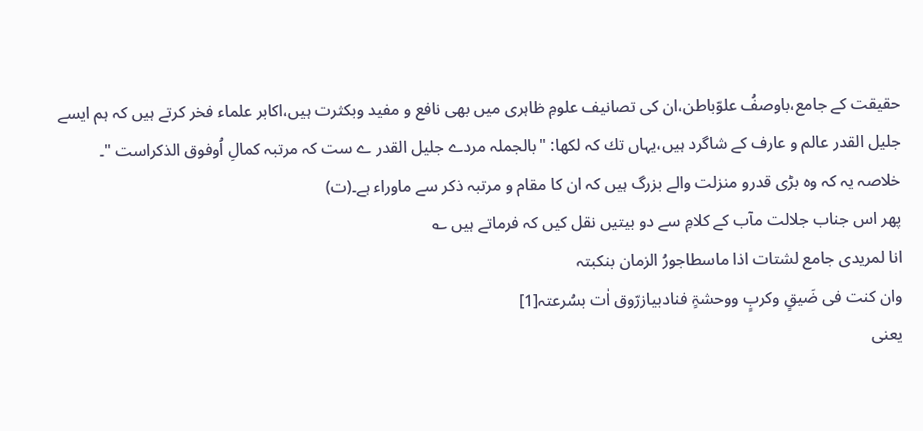حقیقت کے جامع،باوصفُ علوّباطن،ان کی تصانیف علومِ ظاہری میں بھی نافع و مفید وبکثرت ہیں،اکابر علماء فخر کرتے ہیں کہ ہم ایسے جلیل القدر عالم و عارف کے شاگرد ہیں،یہاں تك کہ لکھا: "بالجملہ مردے جلیل القدر ے ست کہ مرتبہ کمالِ اُوفوق الذکراست "۔
خلاصہ یہ کہ وہ بڑی قدرو منزلت والے بزرگ ہیں کہ ان کا مقام و مرتبہ ذکر سے ماوراء ہے۔(ت)
پھر اس جناب جلالت مآب کے کلامِ سے دو بیتیں نقل کیں کہ فرماتے ہیں ؎
انا لمریدی جامع لشتات اذا ماسطاجورُ الزمان بنکبتہ
وان کنت فی ضَیقٍ وکربٍ ووحشۃٍ فنادبیازرّوق اٰت بسُرعتہ[1]
یعنی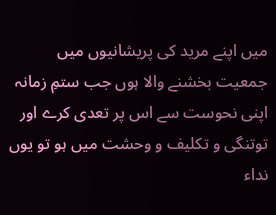میں اپنے مرید کی پریشانیوں میں جمعیت بخشنے والا ہوں جب ستمِ زمانہ اپنی نحوست سے اس پر تعدی کرے اور توتنگی و تکلیف و وحشت میں ہو تو یوں نداء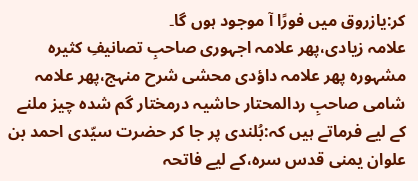کر:یازروق میں فورًا آ موجود ہوں گا۔
علامہ زیادی،پھر علامہ اجہوری صاحبِ تصانیفِ کثیرہ مشہورہ پھر علامہ داؤدی محشی شرح منہج،پھر علامہ شامی صاحبِ ردالمحتار حاشیہ درمختار گم شدہ چیز ملنے کے لیے فرماتے ہیں کہ:بُلندی پر جا کر حضرت سیّدی احمد بن علوان یمنی قدس سرہ،کے لیے فاتحہ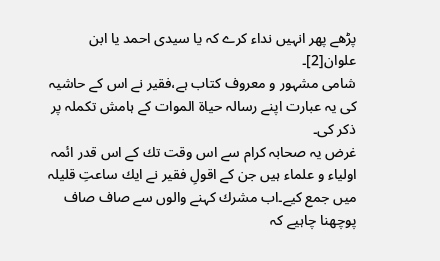پڑھے پھر انہیں نداء کرے کہ یا سیدی احمد یا ابن علوان[2]۔
شامی مشہور و معروف کتاب ہے،فقیر نے اس کے حاشیہ کی یہ عبارت اپنے رسالہ حیاۃ الموات کے ہامش تکملہ پر ذکر کی۔
غرض یہ صحابہ کرام سے اس وقت تك کے اس قدر ائمہ اولیاء و علماء ہیں جن کے اقولِ فقیر نے ایك ساعتِ قلیلہ میں جمع کیے۔اب مشرك کہنے والوں سے صاف صاف پوچھنا چاہیے کہ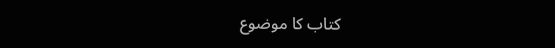کتاب کا موضوع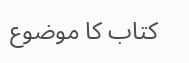کتاب کا موضوع